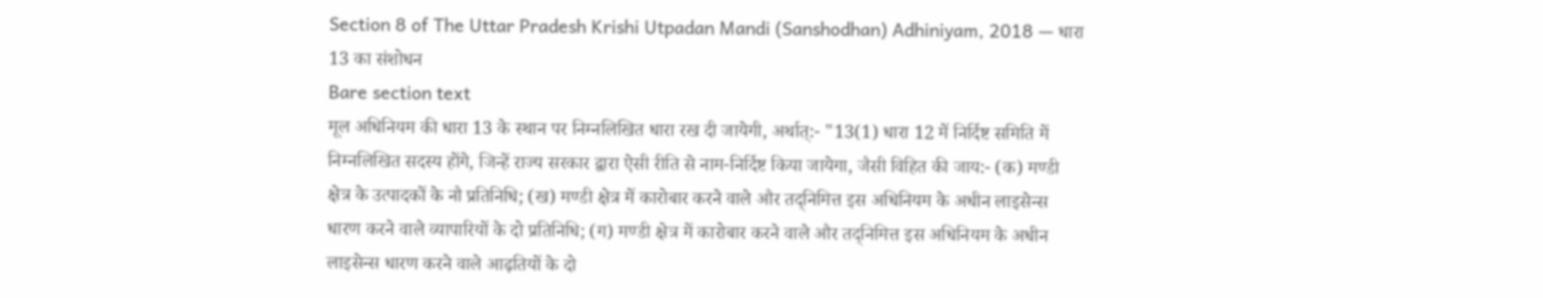Section 8 of The Uttar Pradesh Krishi Utpadan Mandi (Sanshodhan) Adhiniyam, 2018 — धारा 13 का संशोधन
Bare section text
मूल अधिनियम की धारा 13 के स्थान पर निम्नलिखित धारा रख दी जायेगी, अर्थात्:- "13(1) धारा 12 में निर्दिष्ट समिति में निम्नलिखित सदस्य होंगे, जिन्हें राज्य सरकार द्वारा ऐसी रीति से नाम-निर्दिष्ट किया जायेगा, जैसी विहित की जाय:- (क) मण्डी क्षेत्र के उत्पादकों के नौ प्रतिनिधि; (ख) मण्डी क्षेत्र में कारोबार करने वाले और तद्निमित्त इस अधिनियम के अधीन लाइसेन्स धारण करने वाले व्यापारियों के दो प्रतिनिधि; (ग) मण्डी क्षेत्र में कारोबार करने वाले और तद्निमित्त इस अधिनियम के अधीन लाइसेन्स धारण करने वाले आढ़तियों के दो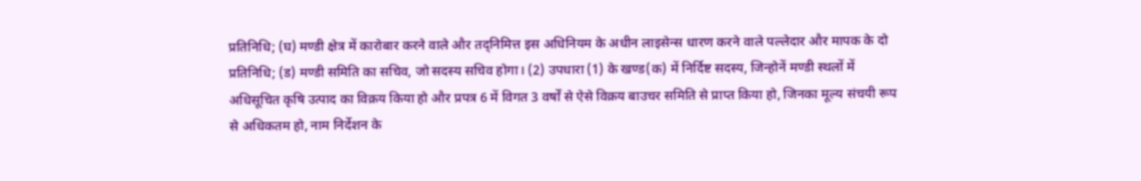प्रतिनिधि; (घ) मण्डी क्षेत्र में कारोबार करने वाले और तद्निमित्त इस अधिनियम के अधीन लाइसेन्स धारण करने वाले पल्लेदार और मापक के दो प्रतिनिधि; (ड) मण्डी समिति का सचिव, जो सदस्य सचिव होगा। (2) उपधारा (1) के खण्ड(क) में निर्दिष्ट सदस्य, जिन्होनें मण्डी स्थलों में अधिसूचित कृषि उत्पाद का विक्रय किया हो और प्रपत्र 6 में विगत 3 वर्षों से ऐसे विक्रय बाउचर समिति से प्राप्त किया हो, जिनका मूल्य संचयी रूप से अधिकतम हो, नाम निर्देशन के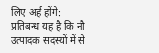लिए अर्ह होंगे: प्रतिबन्ध यह है कि नौ उत्पादक सदस्यों में से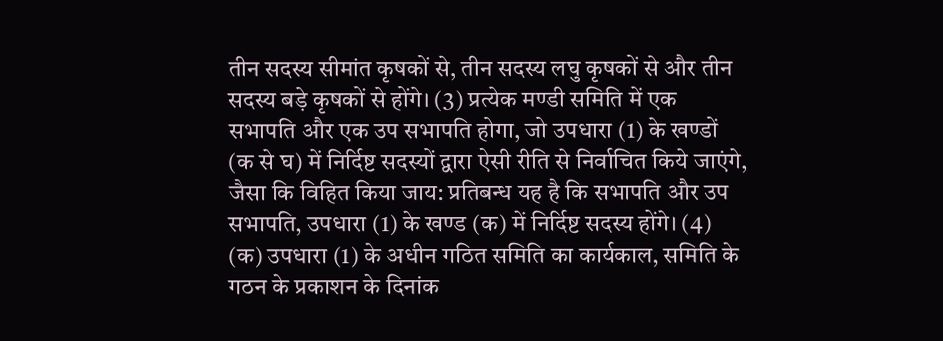तीन सदस्य सीमांत कृषकों से, तीन सदस्य लघु कृषकों से और तीन सदस्य बड़े कृषकों से होंगे। (3) प्रत्येक मण्डी समिति में एक सभापति और एक उप सभापति होगा, जो उपधारा (1) के खण्डों (क से घ) में निर्दिष्ट सदस्यों द्वारा ऐसी रीति से निर्वाचित किये जाएंगे, जैसा कि विहित किया जाय: प्रतिबन्ध यह है कि सभापति और उप सभापति, उपधारा (1) के खण्ड (क) में निर्दिष्ट सदस्य होंगे। (4) (क) उपधारा (1) के अधीन गठित समिति का कार्यकाल, समिति के गठन के प्रकाशन के दिनांक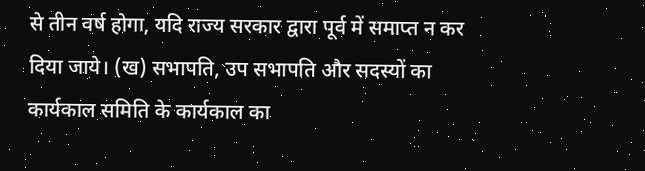से तीन वर्ष होगा, यदि राज्य सरकार द्वारा पूर्व में समाप्त न कर दिया जाये। (ख) सभापति, उप सभापति और सदस्यों का कार्यकाल समिति के कार्यकाल का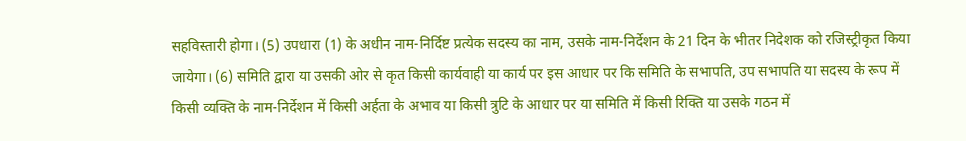सहविस्तारी होगा। (5) उपधारा (1) के अधीन नाम-निर्दिष्ट प्रत्येक सदस्य का नाम, उसके नाम-निर्देशन के 21 दिन के भीतर निदेशक को रजिस्ट्रीकृत किया जायेगा। (6) समिति द्वारा या उसकी ओर से कृत किसी कार्यवाही या कार्य पर इस आधार पर कि समिति के सभापति, उप सभापति या सदस्य के रूप में किसी व्यक्ति के नाम-निर्देशन में किसी अर्हता के अभाव या किसी त्रुटि के आधार पर या समिति में किसी रिक्ति या उसके गठन में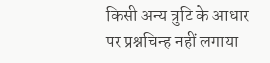किसी अन्य त्रुटि के आधार पर प्रश्नचिन्ह नहीं लगाया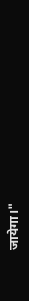जायेगा।"